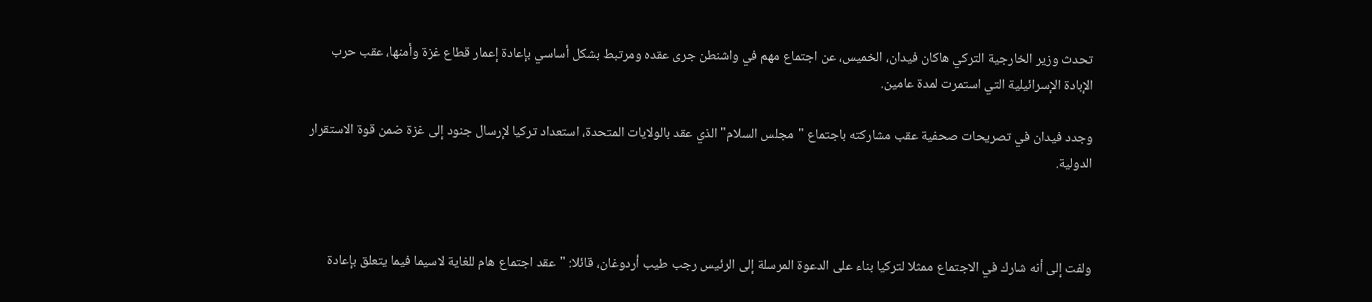تحدث وزير الخارجية التركي هاكان فيدان، الخميس، عن اجتماع مهم في واشنطن جرى عقده ومرتبط بشكل أساسي بإعادة إعمار قطاع غزة وأمنها، عقب حرب الإبادة الإسرائيلية التي استمرت لمدة عامين.

وجدد فيدان في تصريحات صحفية عقب مشاركته باجتماع "مجلس السلام" الذي عقد بالولايات المتحدة، استعداد تركيا لإرسال جنود إلى غزة ضمن قوة الاستقرار الدولية.



ولفت إلى أنه شارك في الاجتماع ممثلا لتركيا بناء على الدعوة المرسلة إلى الرئيس رجب طيب أردوغان، قائلا: "عقد اجتماع هام للغاية لاسيما فيما يتعلق بإعادة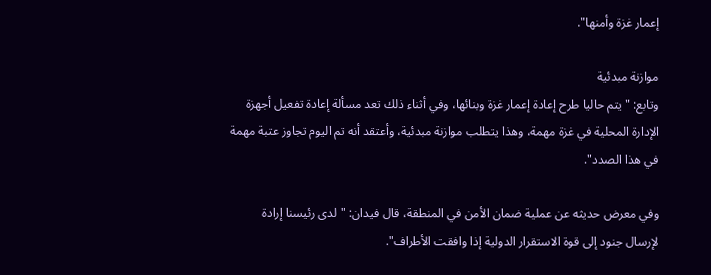إعمار غزة وأمنها".

موازنة مبدئية
وتابع: "يتم حاليا طرح إعادة إعمار غزة وبنائها، وفي أثناء ذلك تعد مسألة إعادة تفعيل أجهزة الإدارة المحلية في غزة مهمة، وهذا يتطلب موازنة مبدئية، وأعتقد أنه تم اليوم تجاوز عتبة مهمة في هذا الصدد".

وفي معرض حديثه عن عملية ضمان الأمن في المنطقة، قال فيدان: "لدى رئيسنا إرادة لإرسال جنود إلى قوة الاستقرار الدولية إذا وافقت الأطراف".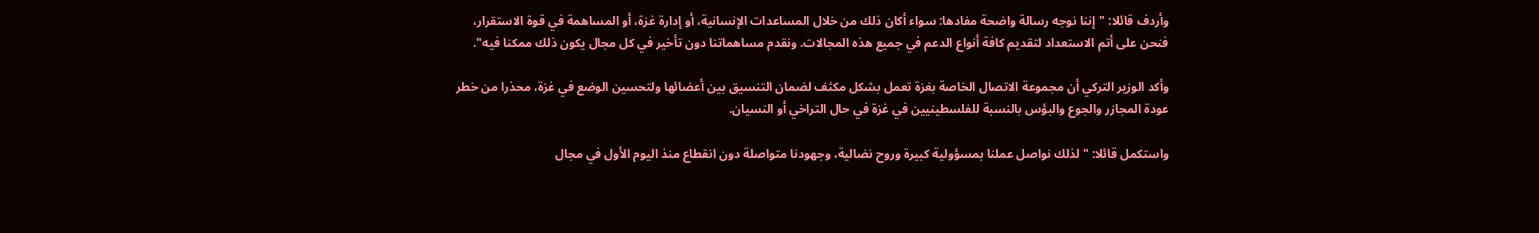وأردف قائلا: "إننا نوجه رسالة واضحة مفادها: سواء أكان ذلك من خلال المساعدات الإنسانية، أو إدارة غزة، أو المساهمة في قوة الاستقرار، فنحن على أتم الاستعداد لتقديم كافة أنواع الدعم في جميع هذه المجالات. ونقدم مساهماتنا دون تأخير في كل مجال يكون ذلك ممكنا فيه".

وأكد الوزير التركي أن مجموعة الاتصال الخاصة بغزة تعمل بشكل مكثف لضمان التنسيق بين أعضائها ولتحسين الوضع في غزة، محذرا من خطر عودة المجازر والجوع والبؤس بالنسبة للفلسطينيين في غزة في حال التراخي أو النسيان.

واستكمل قائلا: "لذلك نواصل عملنا بمسؤولية كبيرة وروح نضالية، وجهودنا متواصلة دون انقطاع منذ اليوم الأول في مجال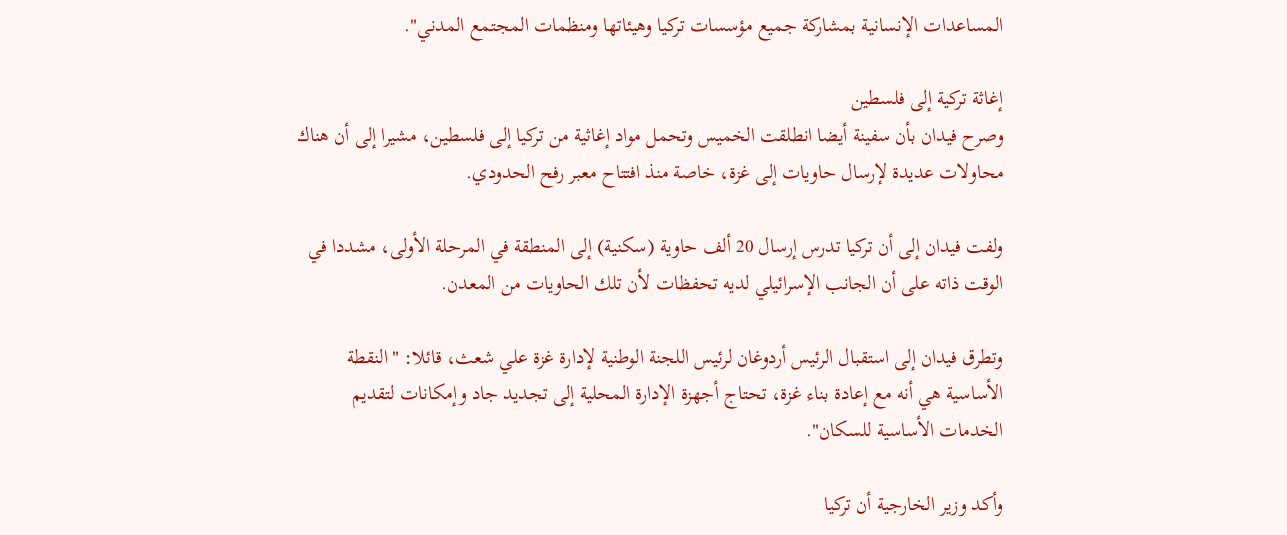المساعدات الإنسانية بمشاركة جميع مؤسسات تركيا وهيئاتها ومنظمات المجتمع المدني".

إغاثة تركية إلى فلسطين
وصرح فيدان بأن سفينة أيضا انطلقت الخميس وتحمل مواد إغاثية من تركيا إلى فلسطين، مشيرا إلى أن هناك محاولات عديدة لإرسال حاويات إلى غزة، خاصة منذ افتتاح معبر رفح الحدودي.

ولفت فيدان إلى أن تركيا تدرس إرسال 20 ألف حاوية (سكنية) إلى المنطقة في المرحلة الأولى، مشددا في الوقت ذاته على أن الجانب الإسرائيلي لديه تحفظات لأن تلك الحاويات من المعدن.

وتطرق فيدان إلى استقبال الرئيس أردوغان لرئيس اللجنة الوطنية لإدارة غزة علي شعث، قائلا: "النقطة الأساسية هي أنه مع إعادة بناء غزة، تحتاج أجهزة الإدارة المحلية إلى تجديد جاد وإمكانات لتقديم الخدمات الأساسية للسكان".

وأكد وزير الخارجية أن تركيا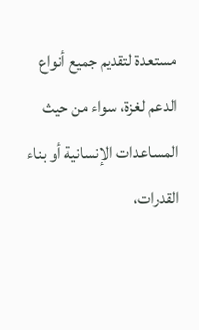مستعدة لتقديم جميع أنواع الدعم لغزة، سواء من حيث المساعدات الإنسانية أو بناء القدرات،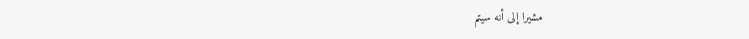مشيرا إلى أنه سيتم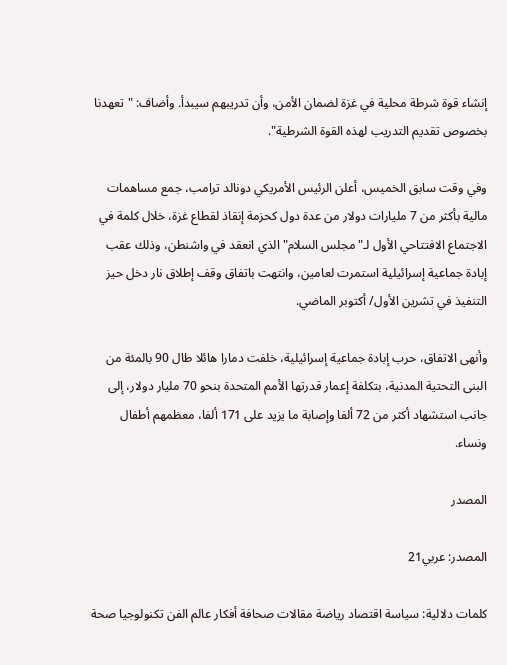إنشاء قوة شرطة محلية في غزة لضمان الأمن، وأن تدريبهم سيبدأ. وأضاف: "تعهدنا بخصوص تقديم التدريب لهذه القوة الشرطية".

وفي وقت سابق الخميس، أعلن الرئيس الأمريكي دونالد ترامب، جمع مساهمات مالية بأكثر من 7 مليارات دولار من عدة دول كحزمة إنقاذ لقطاع غزة، خلال كلمة في الاجتماع الافتتاحي الأول لـ"مجلس السلام" الذي انعقد في واشنطن، وذلك عقب إبادة جماعية إسرائيلية استمرت لعامين، وانتهت باتفاق وقف إطلاق نار دخل حيز التنفيذ في تشرين الأول/ أكتوبر الماضي.

وأنهى الاتفاق، حرب إبادة جماعية إسرائيلية، خلفت دمارا هائلا طال 90 بالمئة من البنى التحتية المدنية، بتكلفة إعمار قدرتها الأمم المتحدة بنحو 70 مليار دولار، إلى جانب استشهاد أكثر من 72 ألفا وإصابة ما يزيد على 171 ألفا، معظمهم أطفال ونساء.

المصدر

المصدر: عربي21

كلمات دلالية: سياسة اقتصاد رياضة مقالات صحافة أفكار عالم الفن تكنولوجيا صحة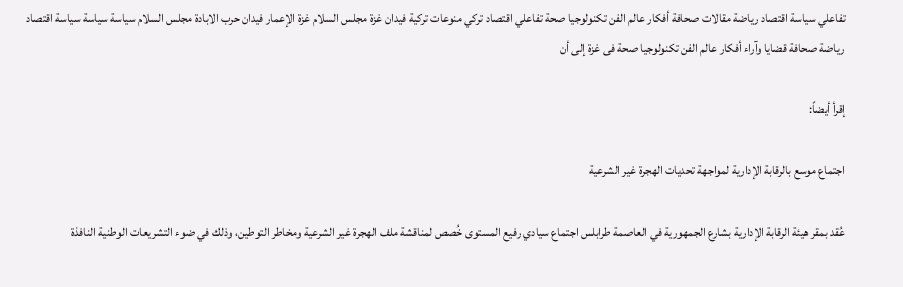تفاعلي سياسة اقتصاد رياضة مقالات صحافة أفكار عالم الفن تكنولوجيا صحة تفاعلي اقتصاد تركي منوعات تركية فيدان غزة مجلس السلام غزة الإعمار فيدان حرب الابادة مجلس السلام سياسة سياسة سياسة اقتصاد رياضة صحافة قضايا وآراء أفكار عالم الفن تكنولوجيا صحة فی غزة إلى أن

إقرأ أيضاً:

اجتماع موسع بالرقابة الإدارية لمواجهة تحديات الهجرة غير الشرعية

عُقد بمقر هيئة الرقابة الإدارية بشارع الجمهورية في العاصمة طرابلس اجتماع سيادي رفيع المستوى خُصص لمناقشة ملف الهجرة غير الشرعية ومخاطر التوطين، وذلك في ضوء التشريعات الوطنية النافذة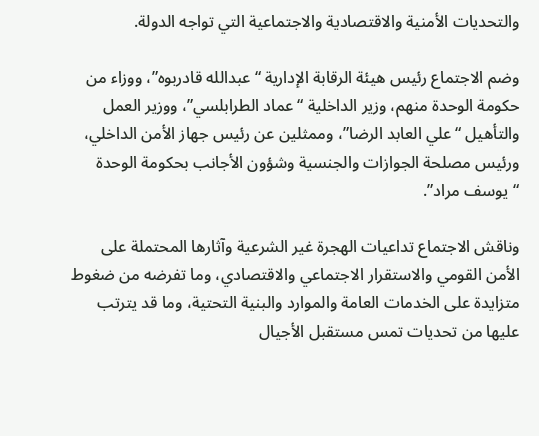والتحديات الأمنية والاقتصادية والاجتماعية التي تواجه الدولة.

وضم الاجتماع رئيس هيئة الرقابة الإدارية “عبدالله قادربوه”، ووزاء من حكومة الوحدة منهم، وزير الداخلية “عماد الطرابلسي”، ووزير العمل والتأهيل “علي العابد الرضا”، وممثلين عن رئيس جهاز الأمن الداخلي، ورئيس مصلحة الجوازات والجنسية وشؤون الأجانب بحكومة الوحدة “يوسف مراد”.

وناقش الاجتماع تداعيات الهجرة غير الشرعية وآثارها المحتملة على الأمن القومي والاستقرار الاجتماعي والاقتصادي، وما تفرضه من ضغوط متزايدة على الخدمات العامة والموارد والبنية التحتية، وما قد يترتب عليها من تحديات تمس مستقبل الأجيال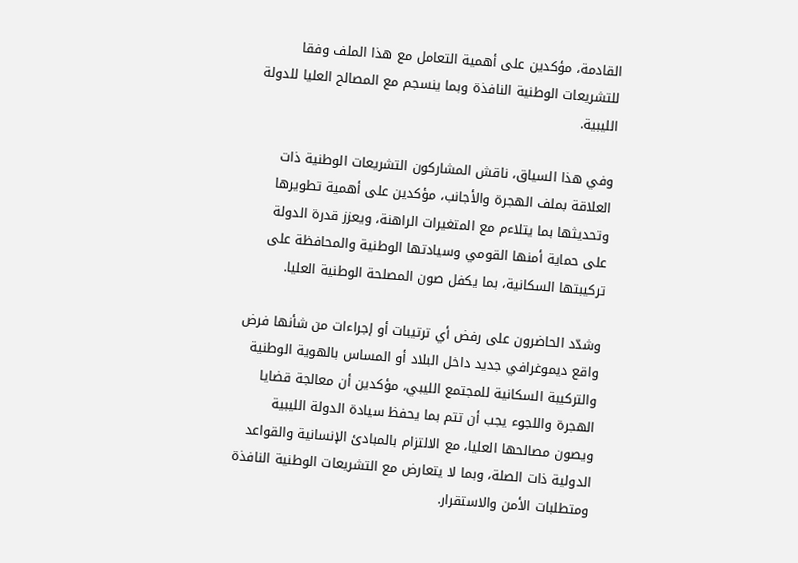القادمة، مؤكدين على أهمية التعامل مع هذا الملف وفقا للتشريعات الوطنية النافذة وبما ينسجم مع المصالح العليا للدولة الليبية.

وفي هذا السياق، ناقش المشاركون التشريعات الوطنية ذات العلاقة بملف الهجرة والأجانب، مؤكدين على أهمية تطويرها وتحديثها بما يتلاءم مع المتغيرات الراهنة، ويعزز قدرة الدولة على حماية أمنها القومي وسيادتها الوطنية والمحافظة على تركيبتها السكانية، بما يكفل صون المصلحة الوطنية العليا.

وشدّد الحاضرون على رفض أي ترتيبات أو إجراءات من شأنها فرض واقع ديموغرافي جديد داخل البلاد أو المساس بالهوية الوطنية والتركيبة السكانية للمجتمع الليبي، مؤكدين أن معالجة قضايا الهجرة واللجوء يجب أن تتم بما يحفظ سيادة الدولة الليبية ويصون مصالحها العليا، مع الالتزام بالمبادئ الإنسانية والقواعد الدولية ذات الصلة، وبما لا يتعارض مع التشريعات الوطنية النافذة ومتطلبات الأمن والاستقرار.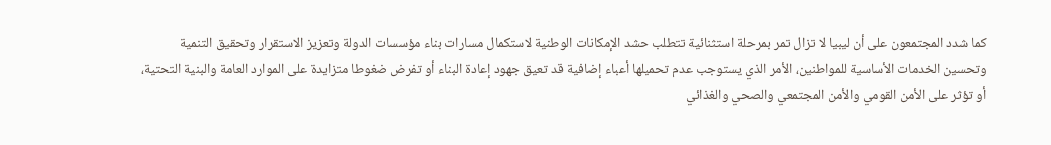كما شدد المجتمعون على أن ليبيا لا تزال تمر بمرحلة استثنائية تتطلب حشد الإمكانات الوطنية لاستكمال مسارات بناء مؤسسات الدولة وتعزيز الاستقرار وتحقيق التنمية وتحسين الخدمات الأساسية للمواطنين، الأمر الذي يستوجب عدم تحميلها أعباء إضافية قد تعيق جهود إعادة البناء أو تفرض ضغوطا متزايدة على الموارد العامة والبنية التحتية، أو تؤثر على الأمن القومي والأمن المجتمعي والصحي والغذائي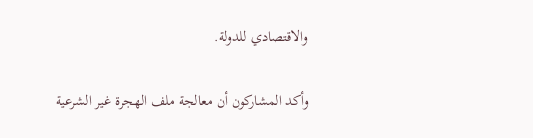والاقتصادي للدولة.

وأكد المشاركون أن معالجة ملف الهجرة غير الشرعية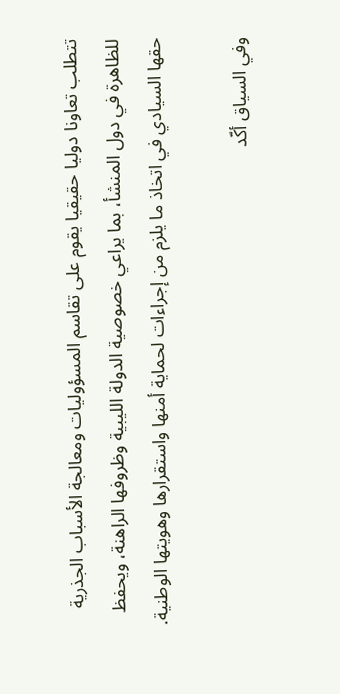تتطلب تعاونا دوليا حقيقيا يقوم على تقاسم المسؤوليات ومعالجة الأسباب الجذرية للظاهرة في دول المنشأ، بما يراعي خصوصية الدولة الليبية وظروفها الراهنة، ويحفظ حقها السيادي في اتخاذ ما يلزم من إجراءات لحماية أمنها واستقرارها وهويتها الوطنية.

وفي السياق أكّد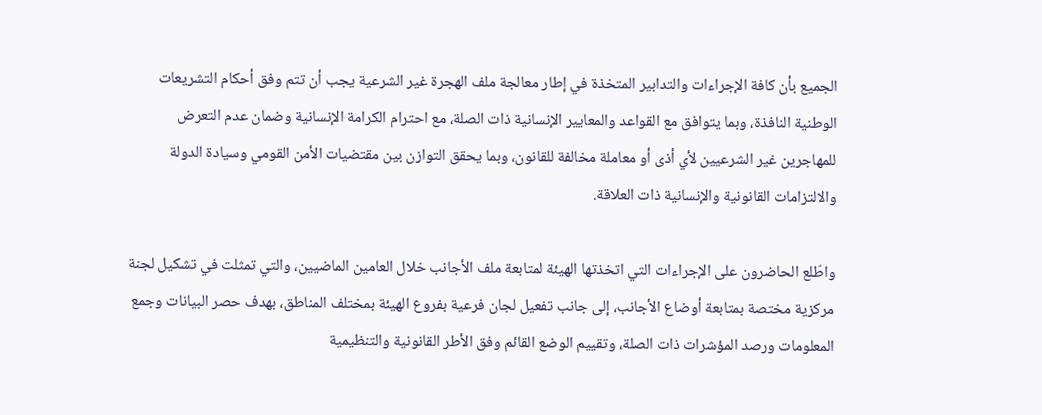الجميع بأن كافة الإجراءات والتدابير المتخذة في إطار معالجة ملف الهجرة غير الشرعية يجب أن تتم وفق أحكام التشريعات الوطنية النافذة، وبما يتوافق مع القواعد والمعايير الإنسانية ذات الصلة، مع احترام الكرامة الإنسانية وضمان عدم التعرض للمهاجرين غير الشرعيين لأي أذى أو معاملة مخالفة للقانون، وبما يحقق التوازن بين مقتضيات الأمن القومي وسيادة الدولة والالتزامات القانونية والإنسانية ذات العلاقة.

واطّلع الحاضرون على الإجراءات التي اتخذتها الهيئة لمتابعة ملف الأجانب خلال العامين الماضيين، والتي تمثلت في تشكيل لجنة مركزية مختصة بمتابعة أوضاع الأجانب، إلى جانب تفعيل لجان فرعية بفروع الهيئة بمختلف المناطق، بهدف حصر البيانات وجمع المعلومات ورصد المؤشرات ذات الصلة، وتقييم الوضع القائم وفق الأطر القانونية والتنظيمية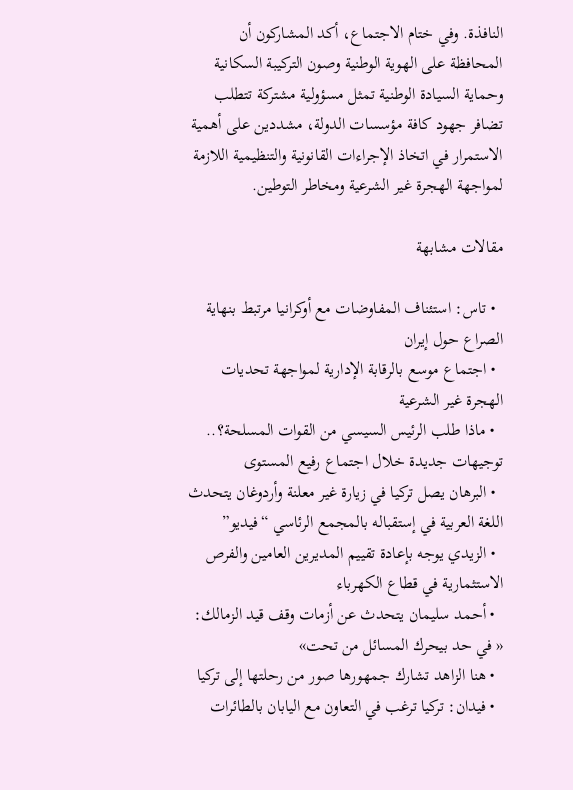النافذة. وفي ختام الاجتماع، أكد المشاركون أن المحافظة على الهوية الوطنية وصون التركيبة السكانية وحماية السيادة الوطنية تمثل مسؤولية مشتركة تتطلب تضافر جهود كافة مؤسسات الدولة، مشددين على أهمية الاستمرار في اتخاذ الإجراءات القانونية والتنظيمية اللازمة لمواجهة الهجرة غير الشرعية ومخاطر التوطين.

مقالات مشابهة

  • تاس: استئناف المفاوضات مع أوكرانيا مرتبط بنهاية الصراع حول إيران
  • اجتماع موسع بالرقابة الإدارية لمواجهة تحديات الهجرة غير الشرعية
  • ماذا طلب الرئيس السيسي من القوات المسلحة؟.. توجيهات جديدة خلال اجتماع رفيع المستوى
  • البرهان يصل تركيا في زيارة غير معلنة وأردوغان يتحدث اللغة العربية في إستقباله بالمجمع الرئاسي “فيديو”
  • الزيدي يوجه بإعادة تقييم المديرين العامين والفرص الاستثمارية في قطاع الكهرباء
  • أحمد سليمان يتحدث عن أزمات وقف قيد الزمالك: « في حد بيحرك المسائل من تحت»
  • هنا الزاهد تشارك جمهورها صور من رحلتها إلى تركيا
  • فيدان: تركيا ترغب في التعاون مع اليابان بالطائرات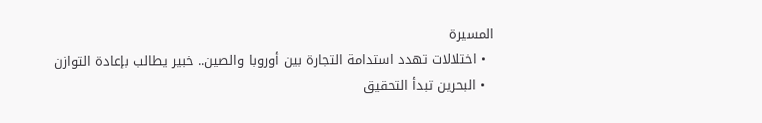المسيرة
  • اختلالات تهدد استدامة التجارة بين أوروبا والصين.. خبير يطالب بإعادة التوازن
  • البحرين تبدأ التحقيق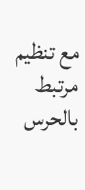مع تنظيم مرتبط بالحرس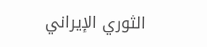الثوري الإيراني